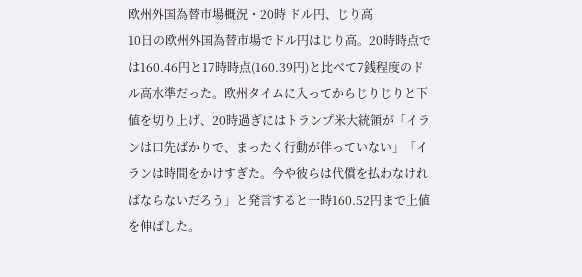欧州外国為替市場概況・20時 ドル円、じり高
10日の欧州外国為替市場でドル円はじり高。20時時点では160.46円と17時時点(160.39円)と比べて7銭程度のドル高水準だった。欧州タイムに入ってからじりじりと下値を切り上げ、20時過ぎにはトランプ米大統領が「イランは口先ばかりで、まったく行動が伴っていない」「イランは時間をかけすぎた。今や彼らは代償を払わなければならないだろう」と発言すると一時160.52円まで上値を伸ばした。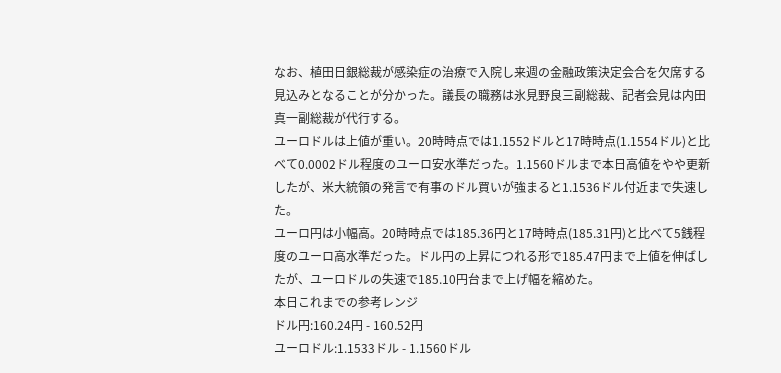なお、植田日銀総裁が感染症の治療で入院し来週の金融政策決定会合を欠席する見込みとなることが分かった。議長の職務は氷見野良三副総裁、記者会見は内田真一副総裁が代行する。
ユーロドルは上値が重い。20時時点では1.1552ドルと17時時点(1.1554ドル)と比べて0.0002ドル程度のユーロ安水準だった。1.1560ドルまで本日高値をやや更新したが、米大統領の発言で有事のドル買いが強まると1.1536ドル付近まで失速した。
ユーロ円は小幅高。20時時点では185.36円と17時時点(185.31円)と比べて5銭程度のユーロ高水準だった。ドル円の上昇につれる形で185.47円まで上値を伸ばしたが、ユーロドルの失速で185.10円台まで上げ幅を縮めた。
本日これまでの参考レンジ
ドル円:160.24円 - 160.52円
ユーロドル:1.1533ドル - 1.1560ドル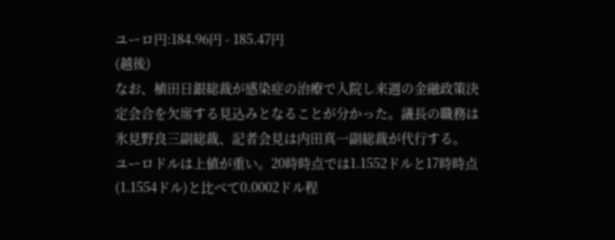ユーロ円:184.96円 - 185.47円
(越後)
なお、植田日銀総裁が感染症の治療で入院し来週の金融政策決定会合を欠席する見込みとなることが分かった。議長の職務は氷見野良三副総裁、記者会見は内田真一副総裁が代行する。
ユーロドルは上値が重い。20時時点では1.1552ドルと17時時点(1.1554ドル)と比べて0.0002ドル程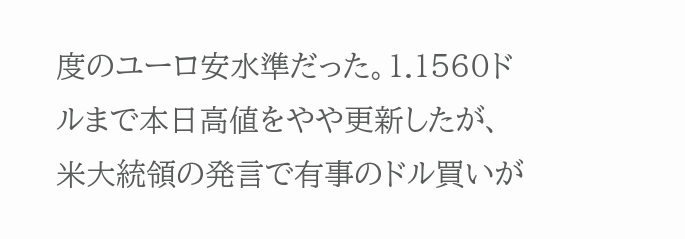度のユーロ安水準だった。1.1560ドルまで本日高値をやや更新したが、米大統領の発言で有事のドル買いが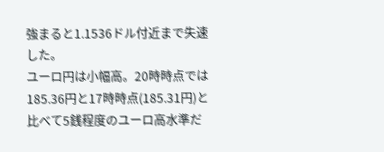強まると1.1536ドル付近まで失速した。
ユーロ円は小幅高。20時時点では185.36円と17時時点(185.31円)と比べて5銭程度のユーロ高水準だ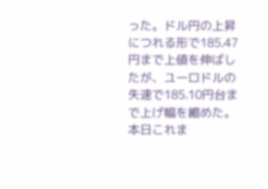った。ドル円の上昇につれる形で185.47円まで上値を伸ばしたが、ユーロドルの失速で185.10円台まで上げ幅を縮めた。
本日これま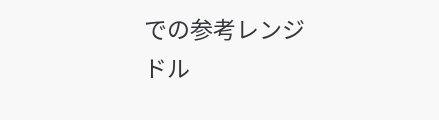での参考レンジ
ドル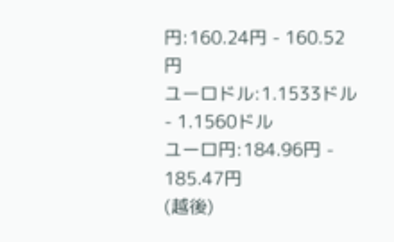円:160.24円 - 160.52円
ユーロドル:1.1533ドル - 1.1560ドル
ユーロ円:184.96円 - 185.47円
(越後)